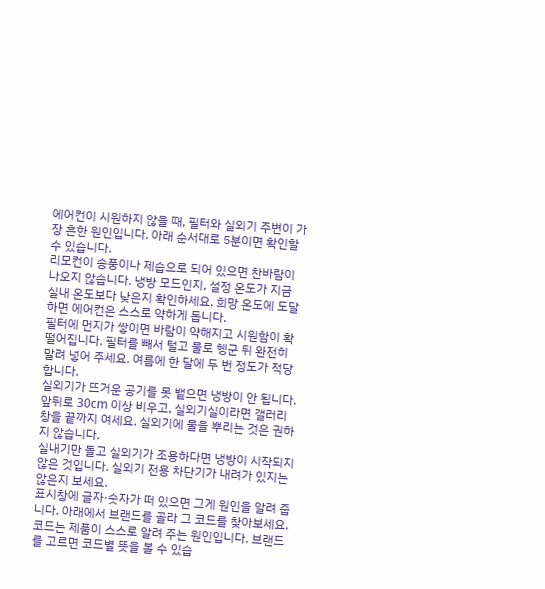에어컨이 시원하지 않을 때, 필터와 실외기 주변이 가장 흔한 원인입니다. 아래 순서대로 5분이면 확인할 수 있습니다.
리모컨이 송풍이나 제습으로 되어 있으면 찬바람이 나오지 않습니다. 냉방 모드인지, 설정 온도가 지금 실내 온도보다 낮은지 확인하세요. 희망 온도에 도달하면 에어컨은 스스로 약하게 돕니다.
필터에 먼지가 쌓이면 바람이 약해지고 시원함이 확 떨어집니다. 필터를 빼서 털고 물로 헹군 뒤 완전히 말려 넣어 주세요. 여름에 한 달에 두 번 정도가 적당합니다.
실외기가 뜨거운 공기를 못 뱉으면 냉방이 안 됩니다. 앞뒤로 30cm 이상 비우고, 실외기실이라면 갤러리 창을 끝까지 여세요. 실외기에 물을 뿌리는 것은 권하지 않습니다.
실내기만 돌고 실외기가 조용하다면 냉방이 시작되지 않은 것입니다. 실외기 전용 차단기가 내려가 있지는 않은지 보세요.
표시창에 글자·숫자가 떠 있으면 그게 원인을 알려 줍니다. 아래에서 브랜드를 골라 그 코드를 찾아보세요.
코드는 제품이 스스로 알려 주는 원인입니다. 브랜드를 고르면 코드별 뜻을 볼 수 있습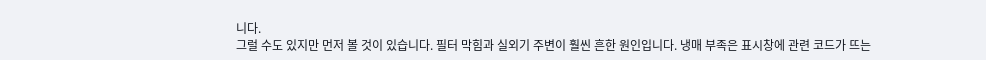니다.
그럴 수도 있지만 먼저 볼 것이 있습니다. 필터 막힘과 실외기 주변이 훨씬 흔한 원인입니다. 냉매 부족은 표시창에 관련 코드가 뜨는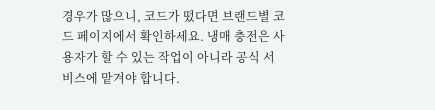경우가 많으니, 코드가 떴다면 브랜드별 코드 페이지에서 확인하세요. 냉매 충전은 사용자가 할 수 있는 작업이 아니라 공식 서비스에 맡겨야 합니다.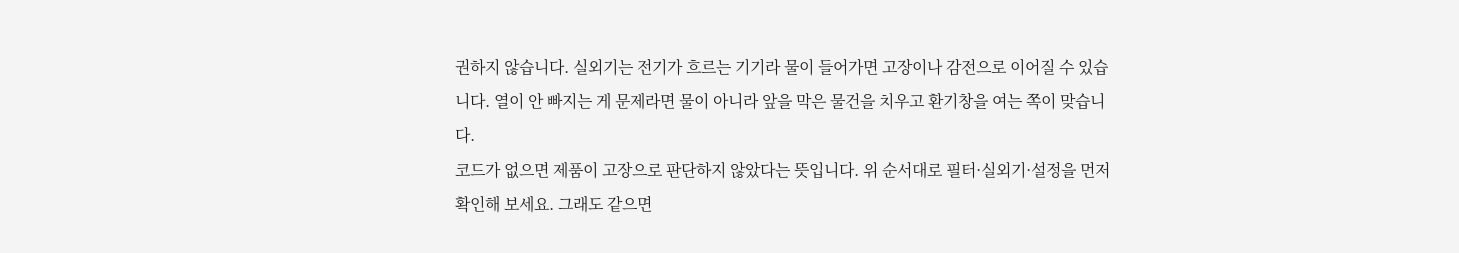권하지 않습니다. 실외기는 전기가 흐르는 기기라 물이 들어가면 고장이나 감전으로 이어질 수 있습니다. 열이 안 빠지는 게 문제라면 물이 아니라 앞을 막은 물건을 치우고 환기창을 여는 쪽이 맞습니다.
코드가 없으면 제품이 고장으로 판단하지 않았다는 뜻입니다. 위 순서대로 필터·실외기·설정을 먼저 확인해 보세요. 그래도 같으면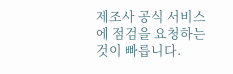제조사 공식 서비스에 점검을 요청하는 것이 빠릅니다.